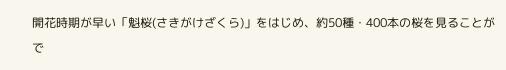開花時期が早い「魁桜(さきがけざくら)」をはじめ、約50種・400本の桜を見ることがで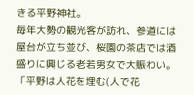きる平野神社。
毎年大勢の観光客が訪れ、参道には屋台が立ち並び、桜園の茶店では酒盛りに興じる老若男女で大賑わい。
「平野は人花を埋む(人で花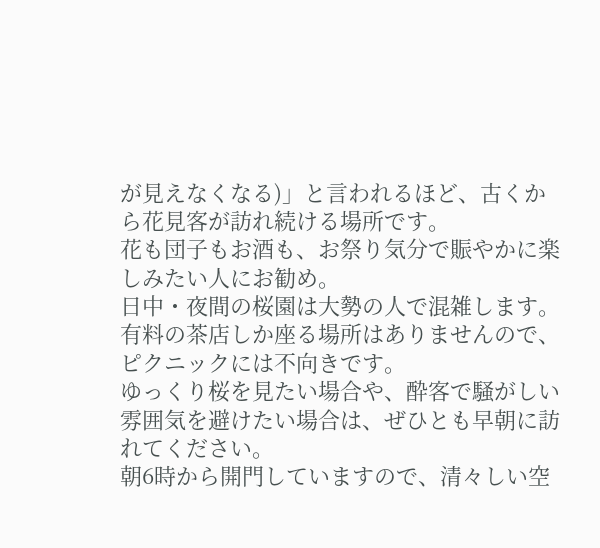が見えなくなる)」と言われるほど、古くから花見客が訪れ続ける場所です。
花も団子もお酒も、お祭り気分で賑やかに楽しみたい人にお勧め。
日中・夜間の桜園は大勢の人で混雑します。
有料の茶店しか座る場所はありませんので、ピクニックには不向きです。
ゆっくり桜を見たい場合や、酔客で騒がしい雰囲気を避けたい場合は、ぜひとも早朝に訪れてください。
朝6時から開門していますので、清々しい空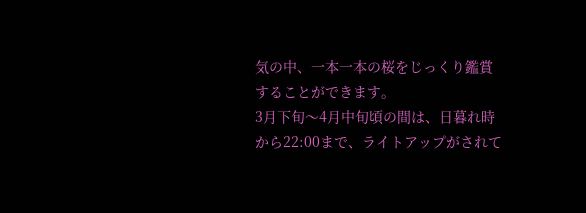気の中、一本一本の桜をじっくり鑑賞することができます。
3月下旬〜4月中旬頃の間は、日暮れ時から22:00まで、ライトアップがされて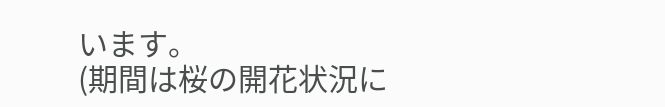います。
(期間は桜の開花状況に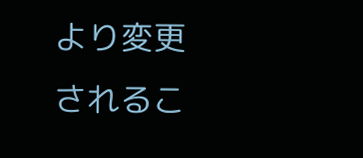より変更されるこ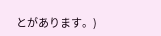とがあります。)